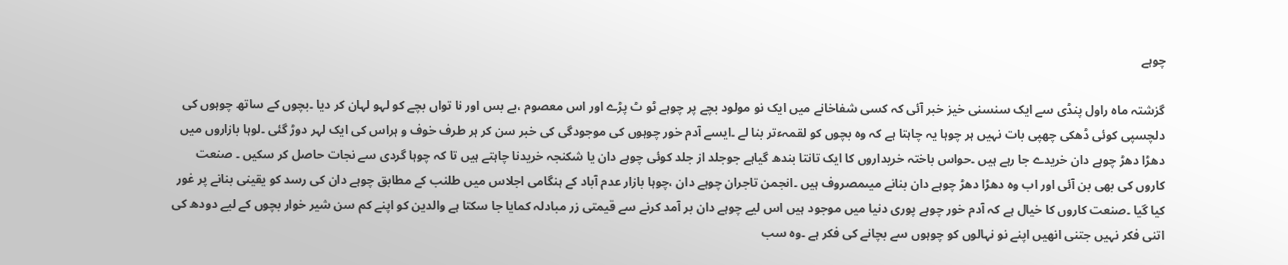چوہے

گزشتہ ماہ راول پنڈی سے ایک سنسنی خیز خبر آئی کہ کسی شفاخانے میں ایک نو مولود بچے پر چوہے ٹو ٹ پڑے اور اس معصوم ،بے بس اور نا تواں بچے کو لہو لہان کر دیا ۔بچوں کے ساتھ چوہوں کی دلچسپی کوئی ڈھکی چھپی بات نہیں ہر چوہا یہ چاہتا ہے کہ وہ بچوں کو لقمہءتر بنا لے ۔ایسے آدم خور چوہوں کی موجودگی کی خبر سن کر ہر طرف خوف و ہراس کی ایک لہر دوڑ گئی ۔لوہا بازاروں میں دھڑا دھڑ چوہے دان خریدے جا رہے ہیں ۔حواس باختہ خریداروں کا ایک تانتا بندھ گیاہے جوجلد از جلد کوئی چوہے دان یا شکنجہ خریدنا چاہتے ہیں تا کہ چوہا گردی سے نجات حاصل کر سکیں ۔ صنعت کاروں کی بھی بن آئی اور اب وہ دھڑا دھڑ چوہے دان بنانے میںمصروف ہیں ۔انجمن تاجران چوہے دان ،چوہا بازار عدم آباد کے ہنگامی اجلاس میں طلنب کے مطابق چوہے دان کی رسد کو یقینی بنانے پر غور کیا گیا ۔صنعت کاروں کا خیال ہے کہ آدم خور چوہے پوری دنیا میں موجود ہیں اس لیے چوہے دان بر آمد کرنے سے قیمتی زر مبادلہ کمایا جا سکتا ہے والدین کو اپنے کم سن شیر خوار بچوں کے لیے دودھ کی اتنی فکر نہیں جتنی انھیں اپنے نو نہالوں کو چوہوں سے بچانے کی فکر ہے ۔وہ سب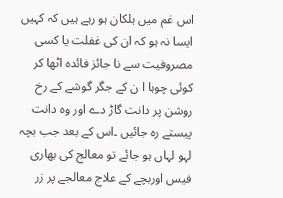اس غم میں ہلکان ہو رہے ہیں کہ کہیں ایسا نہ ہو کہ ان کی غفلت یا کسی مصروفیت سے نا جائز فائدہ اٹھا کر کوئی چوہا ا ن کے جگر گوشے کے رخ روشن پر دانت گاڑ دے اور وہ دانت پیستے رہ جائیں ۔اس کے بعد جب بچہ لہو لہاں ہو جائے تو معالج کی بھاری فیس اوربچے کے علاج معالجے پر زر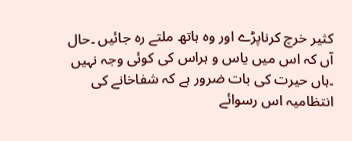کثیر خرچ کرناپڑے اور وہ ہاتھ ملتے رہ جائیں ۔حال آں کہ اس میں یاس و ہراس کی کوئی وجہ نہیں ۔ہاں حیرت کی بات ضرور ہے کہ شفاخانے کی انتظامیہ اس رسوائے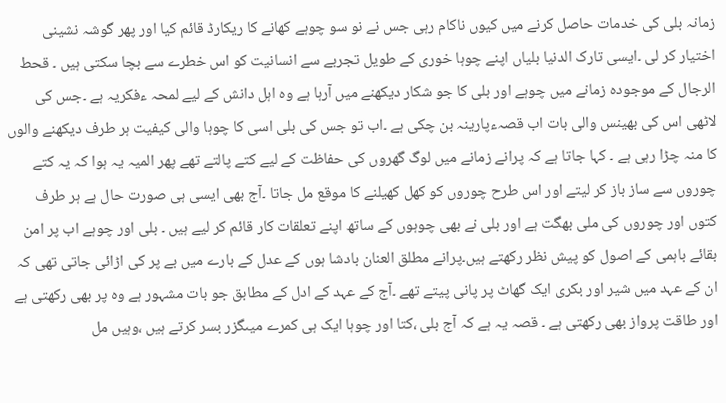زمانہ بلی کی خدمات حاصل کرنے میں کیوں ناکام رہی جس نے نو سو چوہے کھانے کا ریکارڈ قائم کیا اور پھر گوشہ نشینی اختیار کر لی ۔ایسی تارک الدنیا بلیاں اپنے چوہا خوری کے طویل تجربے سے انسانیت کو اس خطرے سے بچا سکتی ہیں ۔ قحط الرجال کے موجودہ زمانے میں چوہے اور بلی کا جو شکار دیکھنے میں آرہا ہے وہ اہل دانش کے لیے لمحہ ءفکریہ ہے ۔جس کی لاٹھی اس کی بھینس والی بات اب قصہءپارینہ بن چکی ہے ۔اب تو جس کی بلی اسی کا چوہا والی کیفیت ہر طرف دیکھنے والوں کا منہ چڑا رہی ہے ۔ کہا جاتا ہے کہ پرانے زمانے میں لوگ گھروں کی حفاظت کے لیے کتے پالتے تھے پھر المیہ یہ ہوا کہ یہ کتے چوروں سے ساز باز کر لیتے اور اس طرح چوروں کو کھل کھیلنے کا موقع مل جاتا ۔آج بھی ایسی ہی صورت حال ہے ہر طرف کتوں اور چوروں کی ملی بھگت ہے اور بلی نے بھی چوہوں کے ساتھ اپنے تعلقات کار قائم کر لیے ہیں ۔ بلی اور چوہے اب پر امن بقائے باہمی کے اصول کو پیش نظر رکھتے ہیں۔پرانے مطلق العنان بادشا ہوں کے عدل کے بارے میں بے پر کی اڑائی جاتی تھی کہ ان کے عہد میں شیر اور بکری ایک گھاٹ پر پانی پیتے تھے ۔آج کے عہد کے ادل کے مطابق جو بات مشہور ہے وہ پر بھی رکھتی ہے اور طاقت پرواز بھی رکھتی ہے ۔ قصہ یہ ہے کہ آج بلی ،کتا اور چوہا ایک ہی کمرے میںگزر بسر کرتے ہیں ،وہیں مل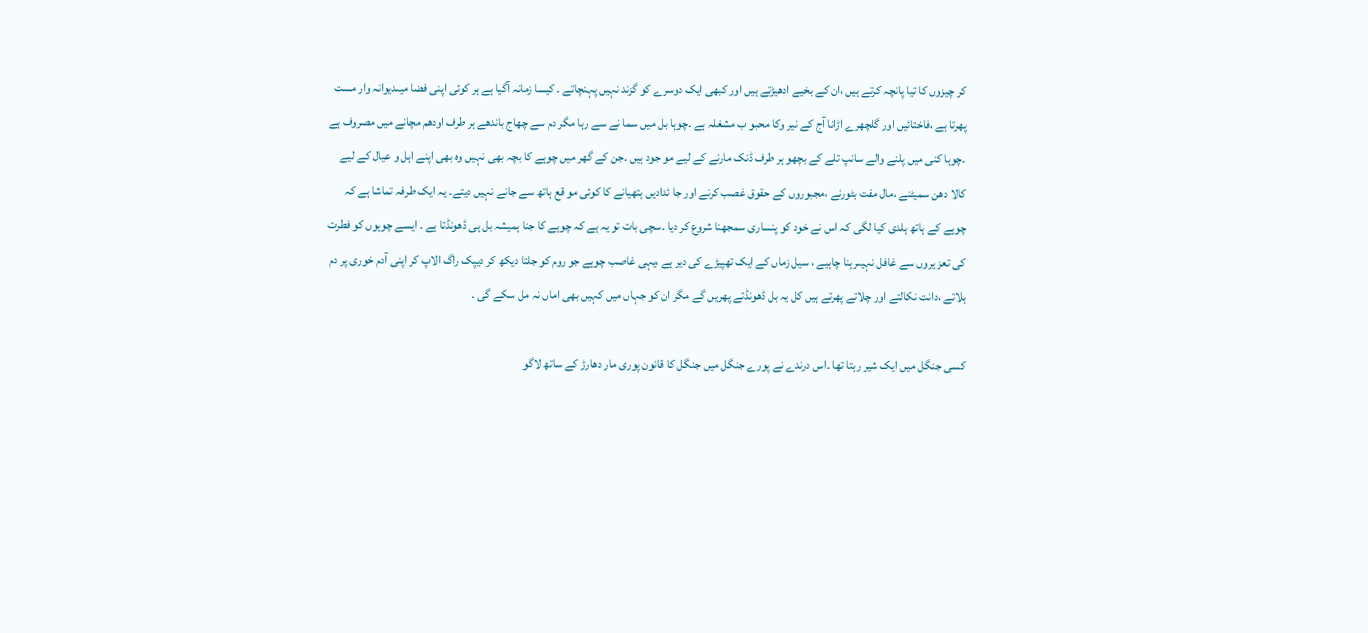کر چیزوں کا تیا پانچہ کرتے ہیں ،ان کے بخیے ادھیڑتے ہیں اور کبھی ایک دوسرے کو گزند نہیں پہنچاتے ۔ کیسا زمانہ آگیا ہے ہر کوئی اپنی فضا میںدیوانہ وار مست پھرتا ہے ،فاختائیں اور گلچھرے اڑانا آج کے نیر وکا محبو ب مشغلہ ہے ۔چوہا بل میں سما نے سے رہا مگر دم سے چھاج باندھے ہر طرف اودھم مچانے میں مصروف ہے ۔چوہا کنی میں پلنے والے سانپ تلے کے بچھو ہر طرف ڈنک مارنے کے لیے مو جود ہیں ۔جن کے گھر میں چوہے کا بچہ بھی نہیں وہ بھی اپنے اہل و عیال کے لیے کالا دھن سمیٹنے ،مال مفت بٹورنے ،مجبوروں کے حقوق غصب کرنے اور جا ئدادیں ہتھیانے کا کوئی مو قع ہاتھ سے جانے نہیں دیتے۔ یہ ایک طرفہ تماشا ہے کہ چوہے کے ہاتھ ہلدی کیا لگی کہ اس نے خود کو پنساری سمجھنا شروع کر دیا ۔سچی بات تو یہ ہے کہ چوہے کا جنا ہمیشہ بل ہی ڈھونڈتا ہے ۔ ایسے چوہوں کو فطرت کی تعز یروں سے غافل نہیںرہنا چاہیے ، سیل زماں کے ایک تھپیڑے کی دیر ہے ،یہی غاصب چوہے جو روم کو جلتا دیکھ کر دیپک راگ الاپ کر اپنی آدم خوری پر دم ہلاتے ،دانت نکالتے اور چلاتے پھرتے ہیں کل یہ بل ڈھونڈتے پھریں گے مگر ان کو جہاں میں کہیں بھی اماں نہ مل سکے گی ۔

کسی جنگل میں ایک شیر رہتا تھا ۔اس درندے نے پورے جنگل میں جنگل کا قانون پوری مار دھارڑ کے ساتھ لاگو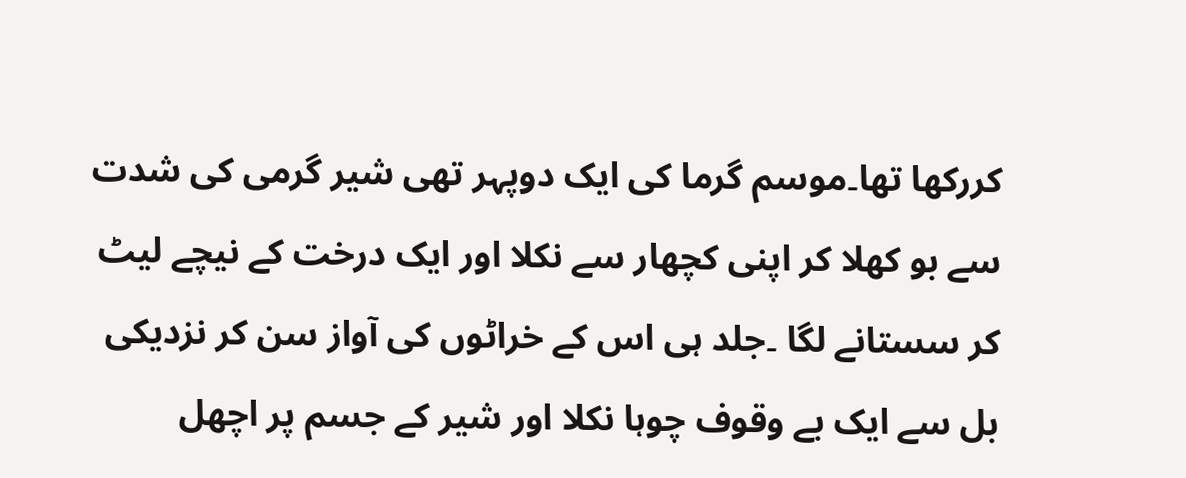کررکھا تھا۔موسم گرما کی ایک دوپہر تھی شیر گرمی کی شدت سے بو کھلا کر اپنی کچھار سے نکلا اور ایک درخت کے نیچے لیٹ کر سستانے لگا ۔جلد ہی اس کے خراٹوں کی آواز سن کر نزدیکی بل سے ایک بے وقوف چوہا نکلا اور شیر کے جسم پر اچھل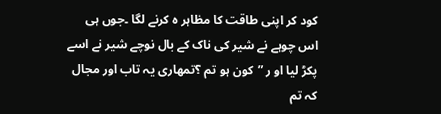کود کر اپنی طاقت کا مظاہر ہ کرنے لگا ۔جوں ہی اس چوہے نے شیر کی ناک کے بال نوچے شیر نے اسے پکڑ لیا او ر ”کون ہو تم ؟تمھاری یہ تاب اور مجال کہ تم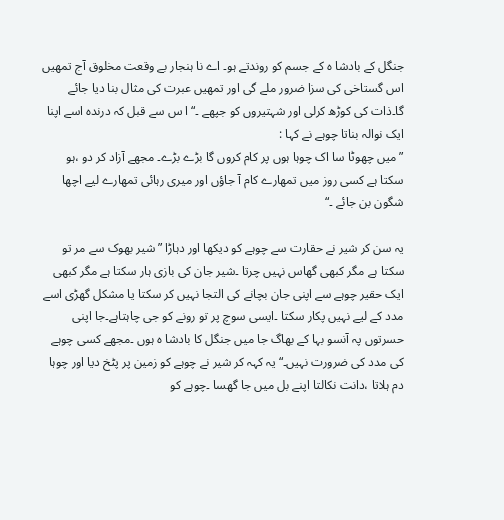جنگل کے بادشا ہ کے جسم کو روندتے ہو۔ اے نا ہنجار بے وقعت مخلوق آج تمھیں اس گستاخی کی سزا ضرور ملے گی اور تمھیں عبرت کی مثال بنا دیا جائے گا۔ذات کی کوڑھ کرلی اور شہتیروں کو جپھے ۔“ ا س سے قبل کہ درندہ اسے اپنا ایک نوالہ بناتا چوہے نے کہا :
” میں چھوٹا سا اک چوہا ہوں پر کام کروں گا بڑے بڑے۔ مجھے آزاد کر دو ،ہو سکتا ہے کسی روز میں تمھارے کام آ جاؤں اور میری رہائی تمھارے لیے اچھا شگون بن جائے ۔“

یہ سن کر شیر نے حقارت سے چوہے کو دیکھا اور دہاڑا ”شیر بھوک سے مر تو سکتا ہے مگر کبھی گھاس نہیں چرتا ۔شیر جان کی بازی ہار سکتا ہے مگر کبھی ایک حقیر چوہے سے اپنی جان بچانے کی التجا نہیں کر سکتا یا مشکل گھڑی اسے مدد کے لیے نہیں پکار سکتا ۔ایسی سوچ پر تو رونے کو جی چاہتاہے۔جا اپنی حسرتوں پہ آنسو بہا کے بھاگ جا میں جنگل کا بادشا ہ ہوں ۔مجھے کسی چوہے کی مدد کی ضرورت نہیں۔“یہ کہہ کر شیر نے چوہے کو زمین پر پٹخ دیا اور چوہا دم ہلاتا ،دانت نکالتا اپنے بل میں جا گھسا ۔چوہے کو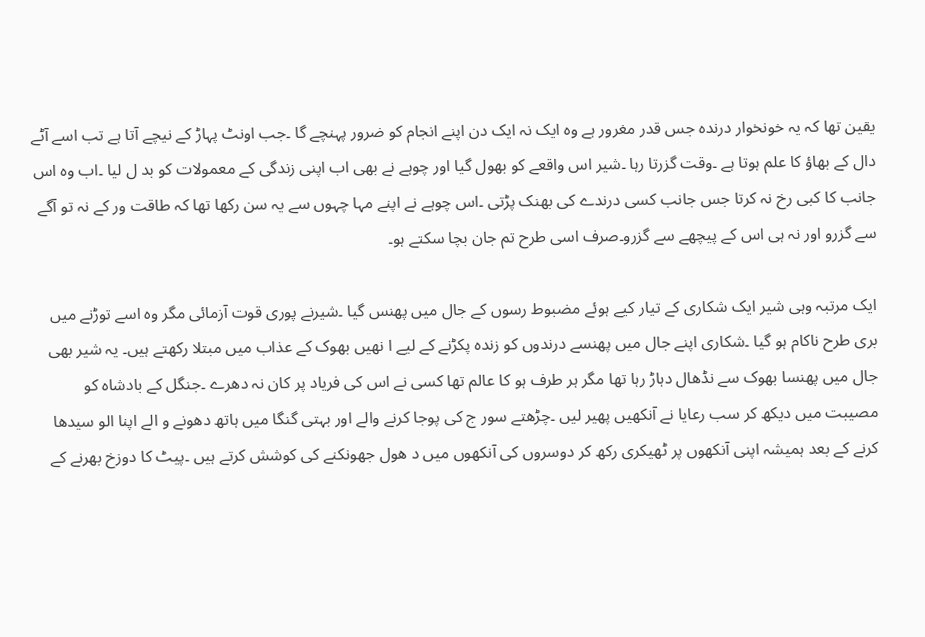یقین تھا کہ یہ خونخوار درندہ جس قدر مغرور ہے وہ ایک نہ ایک دن اپنے انجام کو ضرور پہنچے گا ۔جب اونٹ پہاڑ کے نیچے آتا ہے تب اسے آٹے دال کے بھاؤ کا علم ہوتا ہے ۔وقت گزرتا رہا ۔شیر اس واقعے کو بھول گیا اور چوہے نے بھی اب اپنی زندگی کے معمولات کو بد ل لیا ۔اب وہ اس جانب کا کبی رخ نہ کرتا جس جانب کسی درندے کی بھنک پڑتی ۔اس چوہے نے اپنے مہا چہوں سے یہ سن رکھا تھا کہ طاقت ور کے نہ تو آگے سے گزرو اور نہ ہی اس کے پیچھے سے گزرو۔صرف اسی طرح تم جان بچا سکتے ہو۔

ایک مرتبہ وہی شیر ایک شکاری کے تیار کیے ہوئے مضبوط رسوں کے جال میں پھنس گیا ۔شیرنے پوری قوت آزمائی مگر وہ اسے توڑنے میں بری طرح ناکام ہو گیا ۔شکاری اپنے جال میں پھنسے درندوں کو زندہ پکڑنے کے لیے ا نھیں بھوک کے عذاب میں مبتلا رکھتے ہیں۔ یہ شیر بھی جال میں پھنسا بھوک سے نڈھال دہاڑ رہا تھا مگر ہر طرف ہو کا عالم تھا کسی نے اس کی فریاد پر کان نہ دھرے ۔جنگل کے بادشاہ کو مصیبت میں دیکھ کر سب رعایا نے آنکھیں پھیر لیں ۔چڑھتے سور ج کی پوجا کرنے والے اور بہتی گنگا میں ہاتھ دھونے و الے اپنا الو سیدھا کرنے کے بعد ہمیشہ اپنی آنکھوں پر ٹھیکری رکھ کر دوسروں کی آنکھوں میں د ھول جھونکنے کی کوشش کرتے ہیں ۔پیٹ کا دوزخ بھرنے کے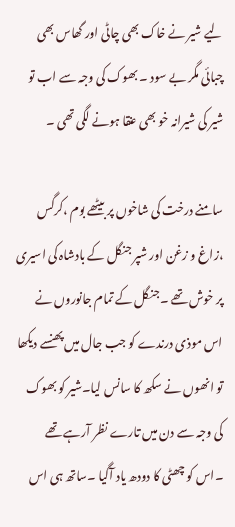لیے شیر نے خاک بھی چاٹی اور گھاس بھی چبائی مگر بے سود ۔ بھوک کی وجہ سے اب تو شیر کی شیرانہ خو بھی عنقا ہونے لگی تھی ۔

سامنے درخت کی شاخوں پر بیٹھے بوم ،کرگس ،زاغ و زغن اور شپر جنگل کے بادشاہ کی اسیری پر خوش تھے ۔جنگل کے تمام جانوروں نے اس موذی درندے کو جب جال میں پھنسے دیکھا تو انھوں نے سکھ کا سانس لیا۔شیر کو بھوک کی وجہ سے دن میں تارے نظر آرہے تھے ۔اس کو چھٹی کا دودھ یاد آگیا ۔ساتھ ہی اس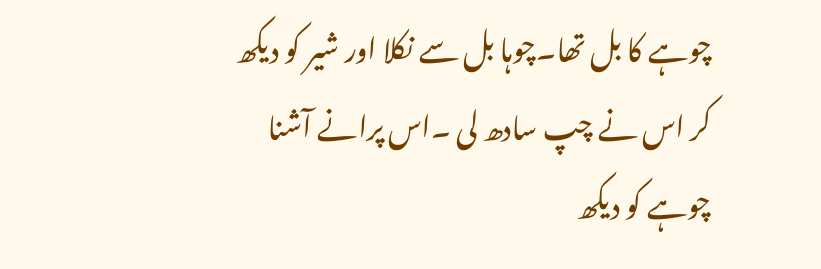چوہے کا بل تھا۔چوہا بل سے نکلا اور شیر کو دیکھ کر اس نے چپ سادھ لی ۔اس پرانے آشنا چوہے کو دیکھ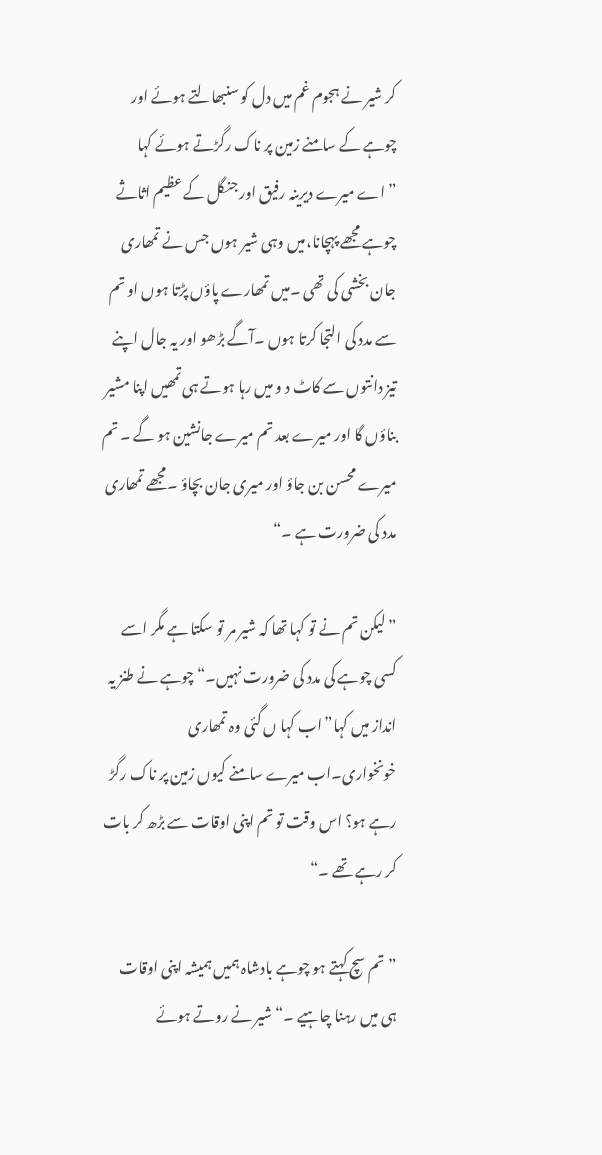کر شیر نے ہجوم غم میں دل کو سنبھالتے ہوئے اور چوہے کے سامنے زمین پر ناک رگڑتے ہوئے کہا ”اے میرے دیرینہ رفیق اور جنگل کے عظیم اثاثے چوہے مجھے پہچانا،میں وہی شیر ہوں جس نے تمھاری جان بخشی کی تھی ۔میں تمھارے پاؤں پڑتا ہوں او تم سے مدد کی التجا کرتا ہوں ۔آگے بڑھو اور یہ جال اپنے تیز دانتوں سے کاٹ د و میں رہا ہوتے ہی تمھیں اپنا مشیر بناؤں گا اور میرے بعد تم میرے جانشین ہو گے ۔ تم میرے محسن بن جاؤ اور میری جان بچاؤ ۔مجھے تمھاری مدد کی ضرورت ہے ۔“

” لیکن تم نے تو کہا تھا کہ شیر مر تو سکتا ہے مگر اسے کسی چوہے کی مدد کی ضرورت نہیں۔“ چوہے نے طنز یہ انداز میں کہا”اب کہا ں گئی وہ تمھاری خونخواری۔اب میرے سامنے کیوں زمین پر ناک رگڑ رہے ہو؟ اس وقت تو تم اپنی اوقات سے بڑھ کر بات کر رہے تھے ۔“

” تم سچ کہتے ہو چوہے بادشاہ ہمیں ہمیشہ اپنی اوقات ہی میں رہنا چاہیے ۔“ شیر نے روتے ہوئے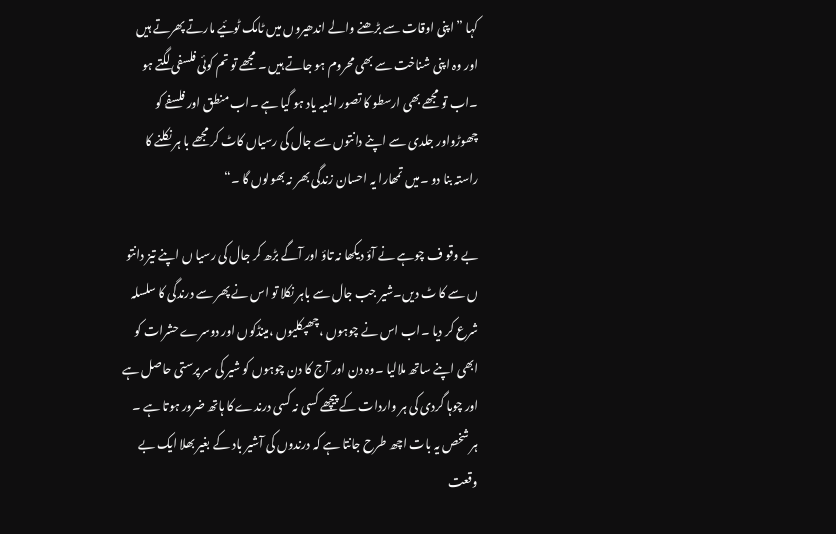کہا ” اپنی اوقات سے بڑھنے والے اندھیروں میں ٹامک ٹوئیے مارتے پھرتے ہیں اور وہ اپنی شناخت سے بھی محروم ہو جاتے ہیں ۔ مجھے تو تم کوئی فلسفی لگتے ہو ۔اب تو مجھے بھی ارسطو کا تصور المیہ یاد ہو گیا ہے ۔اب منطق اور فلسفے کو چھوڑواور جلدی سے اپنے دانتوں سے جال کی رسیاں کاٹ کر مجھے با ہر نکلنے کا راستہ بنا دو ۔میں تمھارا یہ احسان زندگی بھر نہ بھولوں گا ۔“

بے وقو ف چوہے نے آؤ دیکھا نہ تاؤ اور آگے بڑھ کر جال کی رسیا ں اپنے تیز دانتو ں سے کا ٹ دیں۔شیر جب جال سے باہر نکلا تو اس نے پھر سے درندگی کا سلسلہ شرع کر دیا ۔اب اس نے چوہوں ،چھپکلیوں ،مینڈکوں اور دوسرے حشرات کو ابھی اپنے ساتھ ملالیا ۔وہ دن اور آج کا دن چوہوں کو شیر کی سر پرستی حاصل ہے اور چوہا گردی کی ہر واردات کے پیچھے کسی نہ کسی درندے کا ہاتھ ضرور ہوتا ہے ۔ ہر شخص یہ بات اچھ طرح جانتا ہے کہ درندوں کی آشیر باد کے بغیر بھلا ایک بے وقعت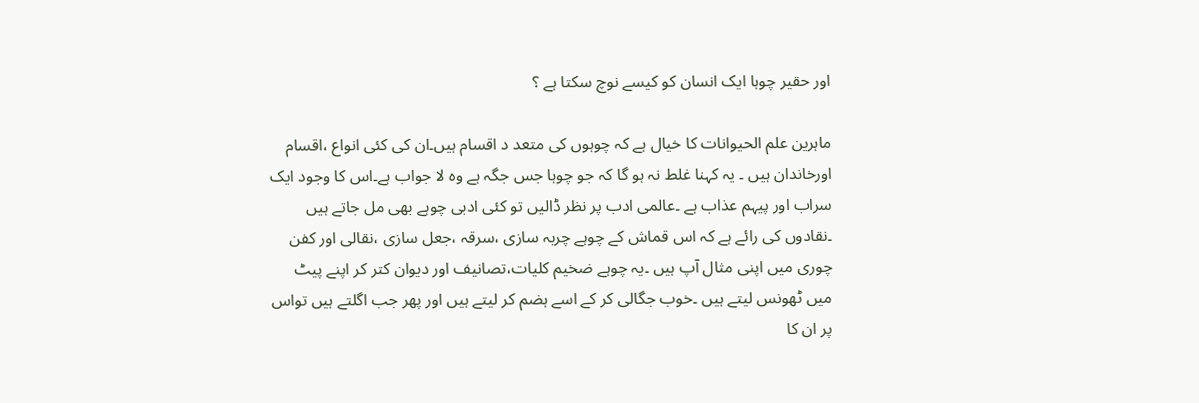اور حقیر چوہا ایک انسان کو کیسے نوچ سکتا ہے ؟

ماہرین علم الحیوانات کا خیال ہے کہ چوہوں کی متعد د اقسام ہیں۔ان کی کئی انواع ،اقسام اورخاندان ہیں ۔ یہ کہنا غلط نہ ہو گا کہ جو چوہا جس جگہ ہے وہ لا جواب ہے۔اس کا وجود ایک سراب اور پیہم عذاب ہے ۔عالمی ادب پر نظر ڈالیں تو کئی ادبی چوہے بھی مل جاتے ہیں ۔نقادوں کی رائے ہے کہ اس قماش کے چوہے چربہ سازی ،سرقہ ،جعل سازی ،نقالی اور کفن چوری میں اپنی مثال آپ ہیں ۔یہ چوہے ضخیم کلیات،تصانیف اور دیوان کتر کر اپنے پیٹ میں ٹھونس لیتے ہیں ۔خوب جگالی کر کے اسے ہضم کر لیتے ہیں اور پھر جب اگلتے ہیں تواس پر ان کا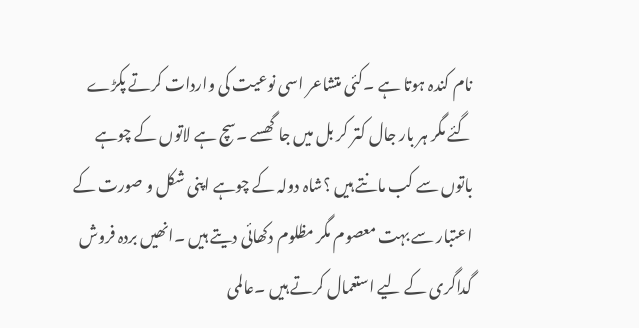نام کندہ ہوتا ہے ۔کئی متشاعر اسی نوعیت کی واردات کرتے پکڑے گئے مگر ہر بار جال کتر کر بل میں جا گھسے ۔سچ ہے لاتوں کے چوہے باتوں سے کب مانتے ہیں ؟شاہ دولہ کے چوہے اپنی شکل و صورت کے اعتبار سے بہت معصوم مگر مظلوم دکھائی دیتے ہیں ۔انھیں بردہ فروش گداگری کے لیے استعمال کرتے ہیں ۔عالمی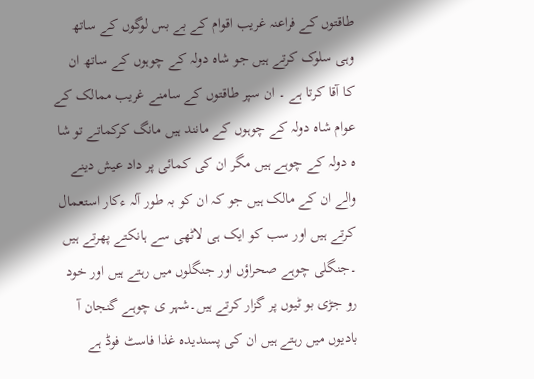طاقتوں کے فراعنہ غریب اقوام کے بے بس لوگوں کے ساتھ وہی سلوک کرتے ہیں جو شاہ دولہ کے چوہوں کے ساتھ ان کا آقا کرتا ہے ۔ ان سپر طاقتوں کے سامنے غریب ممالک کے عوام شاہ دولہ کے چوہوں کے مانند ہیں مانگ کرکماتے تو شا ہ دولہ کے چوہے ہیں مگر ان کی کمائی پر داد عیش دینے والے ان کے مالک ہیں جو کہ ان کو بہ طور آلہ ءکار استعمال کرتے ہیں اور سب کو ایک ہی لاٹھی سے ہانکتے پھرتے ہیں ۔جنگلی چوہے صحراؤں اور جنگلوں میں رہتے ہیں اور خود رو جڑی بو ٹیوں پر گزار کرتے ہیں۔شہر ی چوہے گنجان آ بادیوں میں رہتے ہیں ان کی پسندیدہ غذا فاسٹ فوڈ ہے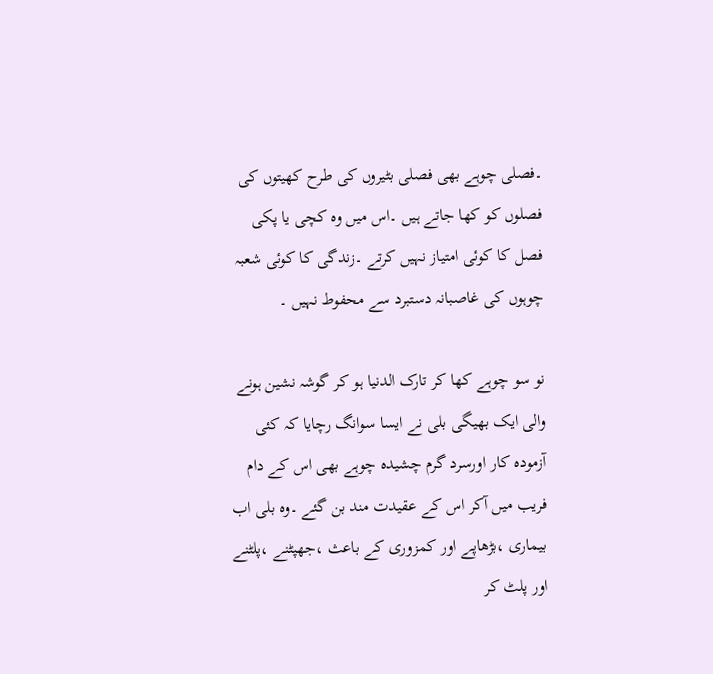۔فصلی چوہے بھی فصلی بٹیروں کی طرح کھیتوں کی فصلوں کو کھا جاتے ہیں ۔اس میں وہ کچی یا پکی فصل کا کوئی امتیاز نہیں کرتے ۔زندگی کا کوئی شعبہ چوہوں کی غاصبانہ دستبرد سے محفوط نہیں ۔

نو سو چوہے کھا کر تارک الدنیا ہو کر گوشہ نشین ہونے والی ایک بھیگی بلی نے ایسا سوانگ رچایا کہ کئی آزمودہ کار اورسرد گرم چشیدہ چوہے بھی اس کے دام فریب میں آکر اس کے عقیدت مند بن گئے ۔وہ بلی اب بیماری ،بڑھاپے اور کمزوری کے باعث ،جھپٹنے ،پلٹنے اور پلٹ کر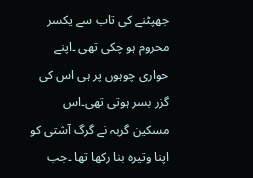جھپٹنے کی تاب سے یکسر محروم ہو چکی تھی ۔اپنے حواری چوہوں پر ہی اس کی گزر بسر ہوتی تھی۔اس مسکین گربہ نے گرگ آشتی کو اپنا وتیرہ بنا رکھا تھا ۔جب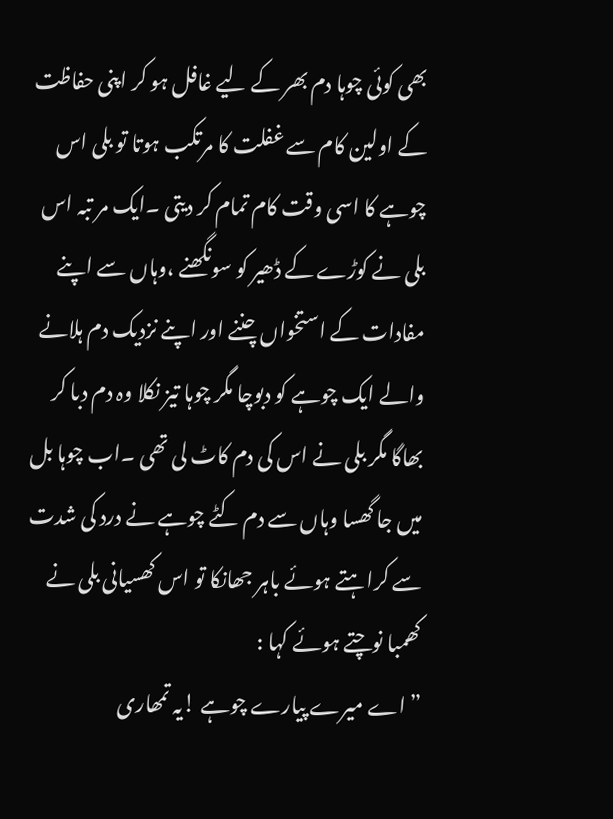بھی کوئی چوہا دم بھر کے لیے غافل ہو کر اپنی حفاظت کے اولین کام سے غفلت کا مرتکب ہوتا تو بلی اس چوہے کا اسی وقت کام تمام کر دیتی ۔ایک مر تبہ اس بلی نے کوڑے کے ڈھیر کو سونگھنے ،وہاں سے اپنے مفادات کے استخواں چننے اور اپنے نزدیک دم ہلانے والے ایک چوہے کو دبوچا مگر چوہا تیز نکلا وہ دم دبا کر بھاگا مگر بلی نے اس کی دم کاٹ لی تھی ۔اب چوہا بل میں جا گھسا وہاں سے دم کٹے چوہے نے درد کی شدت سے کراہتے ہوئے باہر جھانکا تو اس کھسیانی بلی نے کھمبا نوچتے ہوئے کہا :
” اے میرے پیارے چوہے !یہ تمھاری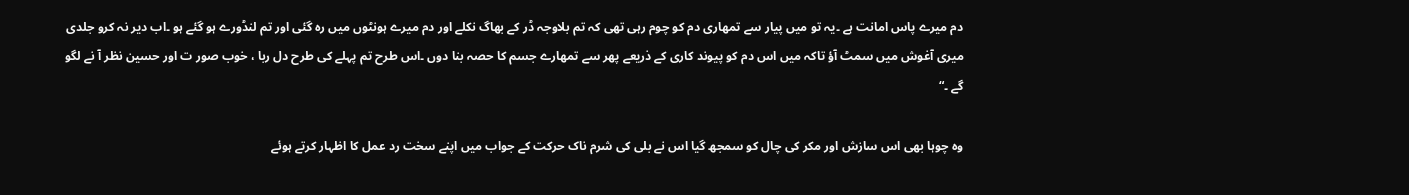دم میرے پاس امانت ہے ۔یہ تو میں پیار سے تمھاری دم کو چوم رہی تھی کہ تم بلاوجہ ڈر کے بھاگ نکلے اور دم میرے ہونٹوں میں رہ گئی اور تم لنڈورے ہو گئے ہو ۔اب دیر نہ کرو جلدی میری آغوش میں سمٹ آؤ تاکہ میں اس دم کو پیوند کاری کے ذریعے پھر سے تمھارے جسم کا حصہ بنا دوں ۔اس طرح تم پہلے کی طرح دل ربا ، خوب صور ت اور حسین نظر آ نے لگو گے ۔“

وہ چوہا بھی اس سازش اور مکر کی چال کو سمجھ گیا اس نے بلی کی شرم ناک حرکت کے جواب میں اپنے سخت رد عمل کا اظہار کرتے ہوئے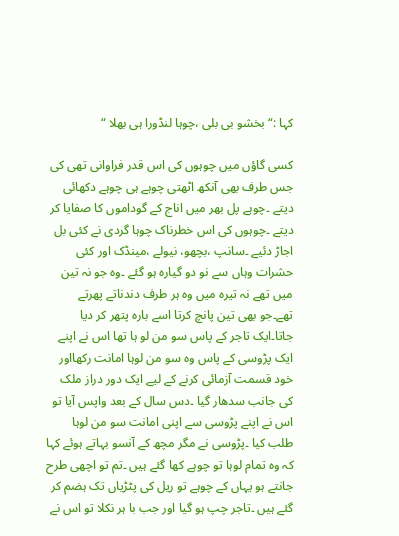کہا :“بخشو بی بلی ،چوہا لنڈورا ہی بھلا “

کسی گاؤں میں چوہوں کی اس قدر فراوانی تھی کی جس طرف بھی آنکھ اٹھتی چوہے ہی چوہے دکھائی دیتے ۔چوہے پل بھر میں اناج کے گوداموں کا صفایا کر دیتے ۔چوہوں کی اس خطرناک چوہا گردی نے کئی بل اجاڑ دئیے ۔سانپ ،بچھو، نیولے ،مینڈک اور کئی حشرات وہاں سے نو دو گیارہ ہو گئے ۔وہ جو نہ تین میں تھے نہ تیرہ میں وہ ہر طرف دندناتے پھرتے تھے۔جو بھی تین پانچ کرتا اسے بارہ پتھر کر دیا جاتا۔ایک تاجر کے پاس سو من لو ہا تھا اس نے اپنے ایک پڑوسی کے پاس وہ سو من لوہا امانت رکھااور خود قسمت آزمائی کرنے کے لیے ایک دور دراز ملک کی جانب سدھار گیا ۔دس سال کے بعد واپس آیا تو اس نے اپنے پڑوسی سے اپنی امانت سو من لوہا طلب کیا ۔پڑوسی نے مگر مچھ کے آنسو بہاتے ہوئے کہا کہ وہ تمام لوہا تو چوہے کھا گئے ہیں ۔تم تو اچھی طرح جانتے ہو یہاں کے چوہے تو ریل کی پٹڑیاں تک ہضم کر گئے ہیں ۔تاجر چپ ہو گیا اور جب با ہر نکلا تو اس نے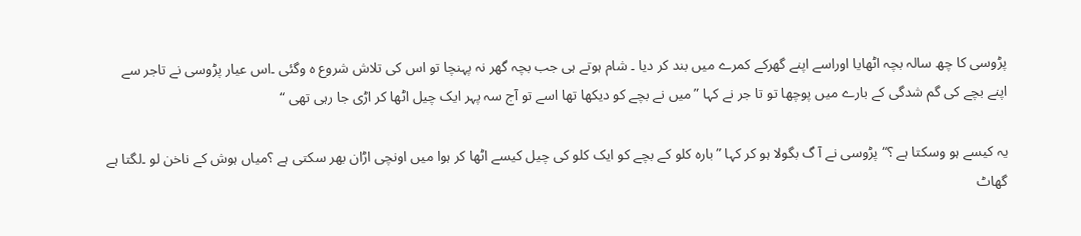پڑوسی کا چھ سالہ بچہ اٹھایا اوراسے اپنے گھرکے کمرے میں بند کر دیا ۔ شام ہوتے ہی جب بچہ گھر نہ پہنچا تو اس کی تلاش شروع ہ وگئی ۔اس عیار پڑوسی نے تاجر سے اپنے بچے کی گم شدگی کے بارے میں پوچھا تو تا جر نے کہا ”میں نے بچے کو دیکھا تھا اسے تو آج سہ پہر ایک چیل اٹھا کر اڑی جا رہی تھی “

یہ کیسے ہو وسکتا ہے ؟“پڑوسی نے آ گ بگولا ہو کر کہا ”بارہ کلو کے بچے کو ایک کلو کی چیل کیسے اٹھا کر ہوا میں اونچی اڑان بھر سکتی ہے ؟میاں ہوش کے ناخن لو ۔لگتا ہے گھاٹ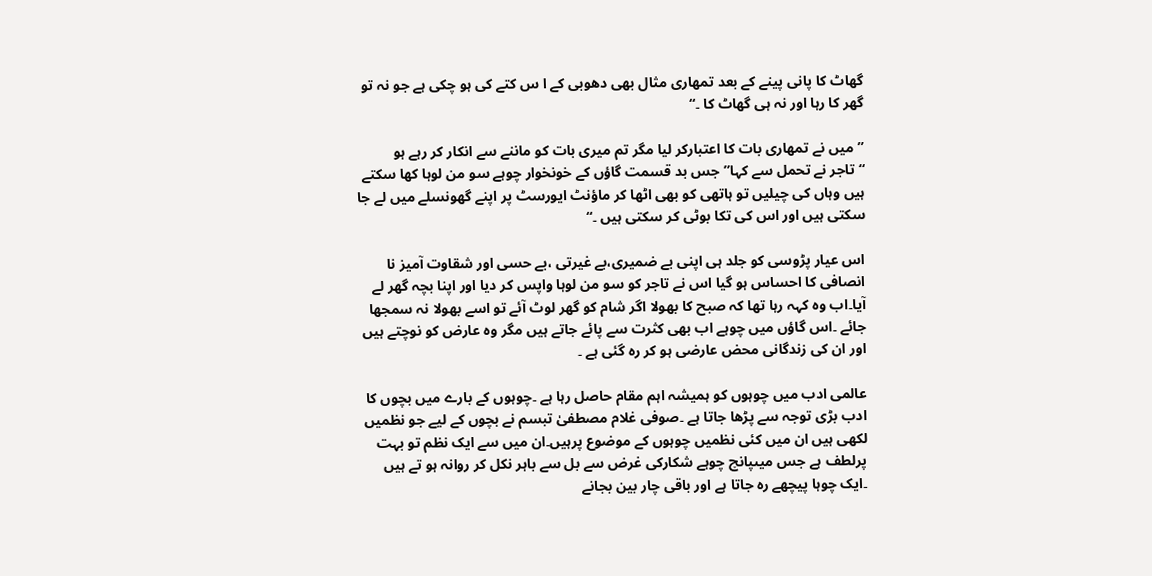گھاٹ کا پانی پینے کے بعد تمھاری مثال بھی دھوبی کے ا س کتے کی ہو چکی ہے جو نہ تو گھر کا رہا اور نہ ہی گھاٹ کا ۔“

”میں نے تمھاری بات کا اعتبارکر لیا مگر تم میری بات کو ماننے سے انکار کر رہے ہو “تاجر نے تحمل سے کہا”جس بد قسمت گاؤں کے خونخوار چوہے سو من لوہا کھا سکتے ہیں وہاں کی چیلیں تو ہاتھی کو بھی اٹھا کر ماؤنٹ ایورسٹ پر اپنے گھونسلے میں لے جا سکتی ہیں اور اس کی تکا بوٹی کر سکتی ہیں ۔“

اس عیار پڑوسی کو جلد ہی اپنی بے ضمیری،بے غیرتی ،بے حسی اور شقاوت آمیز نا انصافی کا احساس ہو گیا اس نے تاجر کو سو من لوہا واپس کر دیا اور اپنا بچہ گھر لے آیا۔اب وہ کہہ رہا تھا کہ صبح کا بھولا اگر شام کو گھر لوٹ آئے تو اسے بھولا نہ سمجھا جائے ۔اس گاؤں میں چوہے اب بھی کثرت سے پائے جاتے ہیں مگر وہ عارض کو نوچتے ہیں اور ان کی زندگانی محض عارضی ہو کر رہ گئی ہے ۔

عالمی ادب میں چوہوں کو ہمیشہ اہم مقام حاصل رہا ہے ۔چوہوں کے بارے میں بچوں کا ادب بڑی توجہ سے پڑھا جاتا ہے ۔صوفی غلام مصطفیٰ تبسم نے بچوں کے لیے جو نظمیں لکھی ہیں ان میں کئی نظمیں چوہوں کے موضوع پرہیں۔ان میں سے ایک نظم تو بہت پرلطف ہے جس میںپانچ چوہے شکارکی غرض سے بل سے باہر نکل کر روانہ ہو تے ہیں ۔ایک چوہا پیچھے رہ جاتا ہے اور باقی چار بین بجانے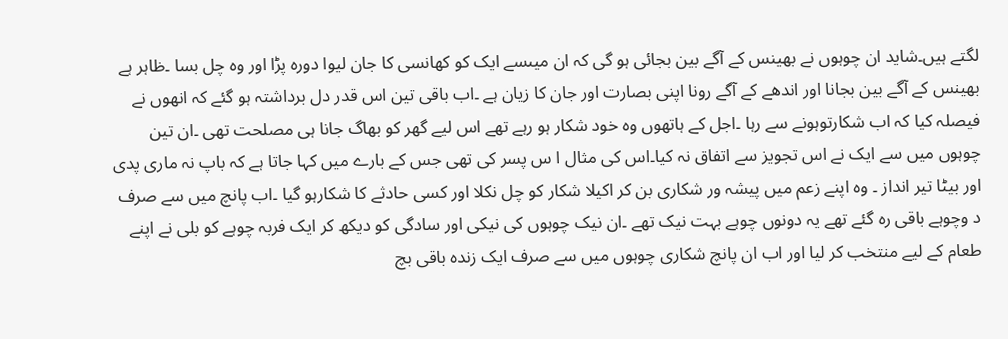لگتے ہیں۔شاید ان چوہوں نے بھینس کے آگے بین بجائی ہو گی کہ ان میںسے ایک کو کھانسی کا جان لیوا دورہ پڑا اور وہ چل بسا ۔ظاہر ہے بھینس کے آگے بین بجانا اور اندھے کے آگے رونا اپنی بصارت اور جان کا زیان ہے ۔اب باقی تین اس قدر دل برداشتہ ہو گئے کہ انھوں نے فیصلہ کیا کہ اب شکارتوہونے سے رہا ۔اجل کے ہاتھوں وہ خود شکار ہو رہے تھے اس لیے گھر کو بھاگ جانا ہی مصلحت تھی ۔ان تین چوہوں میں سے ایک نے اس تجویز سے اتفاق نہ کیا۔اس کی مثال ا س پسر کی تھی جس کے بارے میں کہا جاتا ہے کہ باپ نہ ماری پدی اور بیٹا تیر انداز ۔ وہ اپنے زعم میں پیشہ ور شکاری بن کر اکیلا شکار کو چل نکلا اور کسی حادثے کا شکارہو گیا ۔اب پانچ میں سے صرف د وچوہے باقی رہ گئے تھے یہ دونوں چوہے بہت نیک تھے ۔ان نیک چوہوں کی نیکی اور سادگی کو دیکھ کر ایک فربہ چوہے کو بلی نے اپنے طعام کے لیے منتخب کر لیا اور اب ان پانچ شکاری چوہوں میں سے صرف ایک زندہ باقی بچ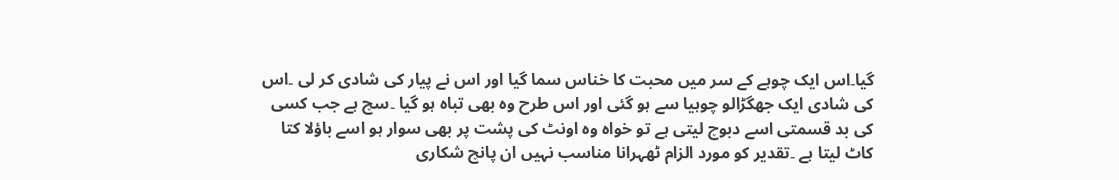گیا۔اس ایک چوہے کے سر میں محبت کا خناس سما گیا اور اس نے پیار کی شادی کر لی ۔اس کی شادی ایک جھگڑالو چوہیا سے ہو گئی اور اس طرح وہ بھی تباہ ہو گیا ۔سچ ہے جب کسی کی بد قسمتی اسے دبوچ لیتی ہے تو خواہ وہ اونٹ کی پشت پر بھی سوار ہو اسے باؤلا کتا کاٹ لیتا ہے ۔تقدیر کو مورد الزام ٹھہرانا مناسب نہیں ان پانچ شکاری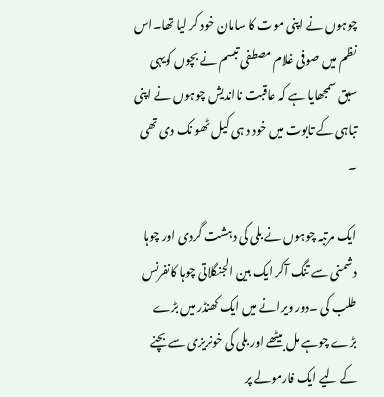چوہوں نے اپنی موت کا سامان خود کر لیا تھا۔اس نظم میں صوفی غلام مصطفی تبسم نے بچوں کویہی سبق سمجھایا ہے کہ عاقبت نااندیش چوہوں نے اپنی تباہی کے تابوت میں خود د ہی کیل ٹھو نک دی تھی ۔

ایک مرتبہ چوہوں نے بلی کی دہشت گردی اور چوہا دشمنی سے تنگ آکر ایک بین الجنگلاتی چوہا کانفرنس طلب کی ۔دور ویرانے میں ایک کھنڈر میں بڑے بڑے چوہے مل بیٹھے اور بلی کی خونریزی سے بچنے کے لیے ایک فارمولے پر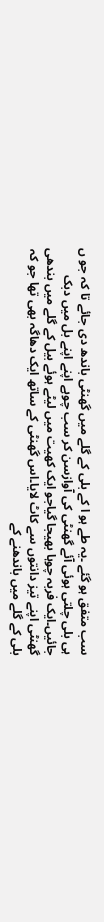سب متفق ہو گئے ۔یہ طے ہو ا کے بلی کے گلے میں گھنٹی باندھ دی جائے تا کہ جو ں ہی بلی چلتی ہوئی آئے گھنٹی کی آوازسن کر سب چوہے اپنے اپنے بل میں دبک جائیں۔ایک فربہ چوہا بھیجا گیاجو ایک کھیت میں لیٹے ہوئے بیل کے گلے میں بندھی گھنٹی اپنے تیز دانتوں سے کاٹ لایا۔اس گھنٹی کے ساتھ ایک دھاگہ بھی تھا جو کہ بلی کے گلے میں باندھنے کے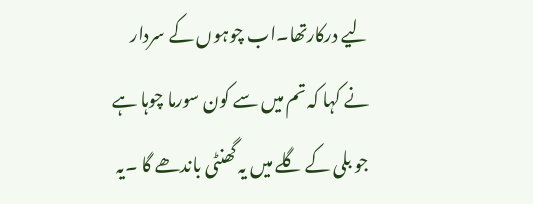لیے درکارتھا۔اب چوہوں کے سردار نے کہا کہ تم میں سے کون سورما چوہا ہے جو بلی کے گلے میں یہ گھنٹی باندھے گا ۔یہ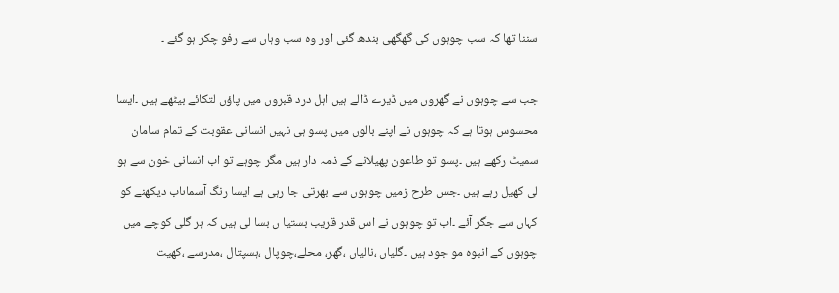سننا تھا کہ سب چوہوں کی گھگھی بندھ گئی اور وہ سب وہاں سے رفو چکر ہو گئے ۔

جب سے چوہوں نے گھروں میں ڈیرے ڈالے ہیں اہل درد قبروں میں پاؤں لتکائے بیٹھے ہیں ۔ایسا محسوس ہوتا ہے کہ چوہوں نے اپنے بالوں میں پسو ہی نہیں انسانی عقوبت کے تمام سامان سمیٹ رکھے ہیں ۔پسو تو طاعون پھیلانے کے ذمہ دار ہیں مگر چوہے تو اب انسانی خون سے ہو لی کھیل رہے ہیں ۔جس طرح زمیں چوہوں سے بھرتی جا رہی ہے ایسا رنگ آسماںاب دیکھنے کو کہاں سے جگر آئے ۔اب تو چوہوں نے اس قدر قریب بستیا ں بسا لی ہیں کہ ہر گلی کوچے میں چوہوں کے انبوہ مو جود ہیں ۔گلیاں ،نالیاں ،گھر، محلے،چوپال ،ہسپتال ،مدرسے ،کھیت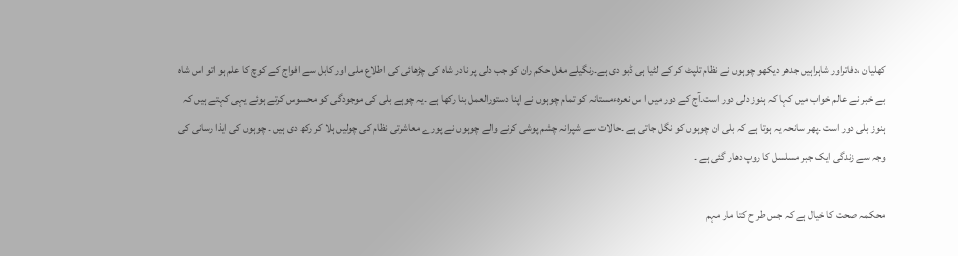کھلیان ،دفاتراور شاہراہیں جدھر دیکھو چوہوں نے نظام تلپٹ کر کے لٹیا ہی ڈبو دی ہے۔رنگیلے مغل حکم ران کو جب دلی پر نادر شاہ کی چڑھائی کی اطلاع ملی اور کابل سے افواج کے کوچ کا علم ہو اتو اس شاہ بے خبر نے عالم خواب میں کہا کہ ہنوز دلی دور است۔آج کے دور میں ا س نعرہءمستانہ کو تمام چوہوں نے اپنا دستورالعمل بنا رکھا ہے ۔یہ چوہے بلی کی موجودگی کو محسوس کرتے ہوئے یہی کہتے ہیں کہ ہنوز بلی دور است ۔پھر سانحہ یہ ہوتا ہے کہ بلی ان چوہوں کو نگل جاتی ہے ۔حالات سے شپرانہ چشم پوشی کرنے والے چوہوں نے پورے معاشرتی نظام کی چولیں ہلا کر رکھ دی ہیں ۔ چوہوں کی ایذا رسانی کی وجہ سے زندگی ایک جبر مسلسل کا روپ دھار گئی ہے ۔

محکمہ صحت کا خیال ہے کہ جس طر ح کتا مار مہم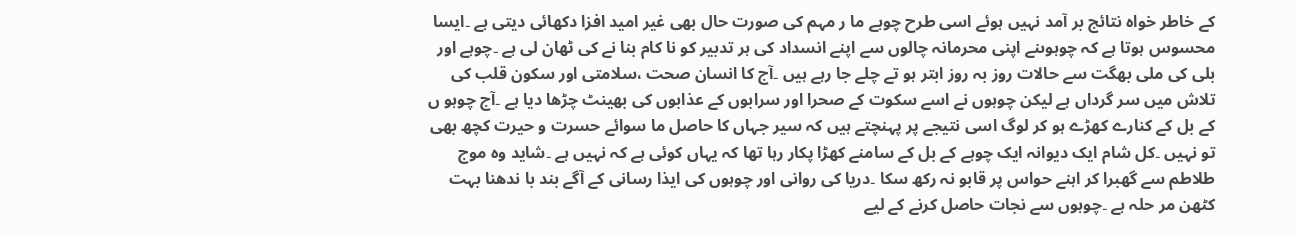کے خاطر خواہ نتائج بر آمد نہیں ہوئے اسی طرح چوہے ما ر مہم کی صورت حال بھی غیر امید افزا دکھائی دیتی ہے ۔ایسا محسوس ہوتا ہے کہ چوہوںنے اپنی محرمانہ چالوں سے اپنے انسداد کی ہر تدبیر کو نا کام بنا نے کی ٹھان لی ہے ۔چوہے اور بلی کی ملی بھگت سے حالات روز بہ روز ابتر ہو تے چلے جا رہے ہیں ۔آج کا انسان صحت ،سلامتی اور سکون قلب کی تلاش میں سر گرداں ہے لیکن چوہوں نے اسے سکوت کے صحرا اور سرابوں کے عذابوں کی بھینٹ چڑھا دیا ہے ۔آج چوہو ں کے بل کے کنارے کھڑے ہو کر لوگ اسی نتیجے پر پہنچتے ہیں کہ سیر جہاں کا حاصل ما سوائے حسرت و حیرت کچھ بھی تو نہیں ۔کل شام ایک دیوانہ ایک چوہے کے بل کے سامنے کھڑا پکار رہا تھا کہ یہاں کوئی ہے کہ نہیں ہے ۔شاید وہ موج طلاطم سے گھبرا کر اہنے حواس پر قابو نہ رکھ سکا ۔دریا کی روانی اور چوہوں کی ایذا رسانی کے آگے بند با ندھنا بہت کٹھن مر حلہ ہے ۔چوہوں سے نجات حاصل کرنے کے لیے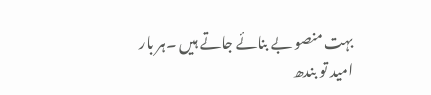بہت منصو بے بنائے جاتے ہیں ۔ہر بار امید تو بندھ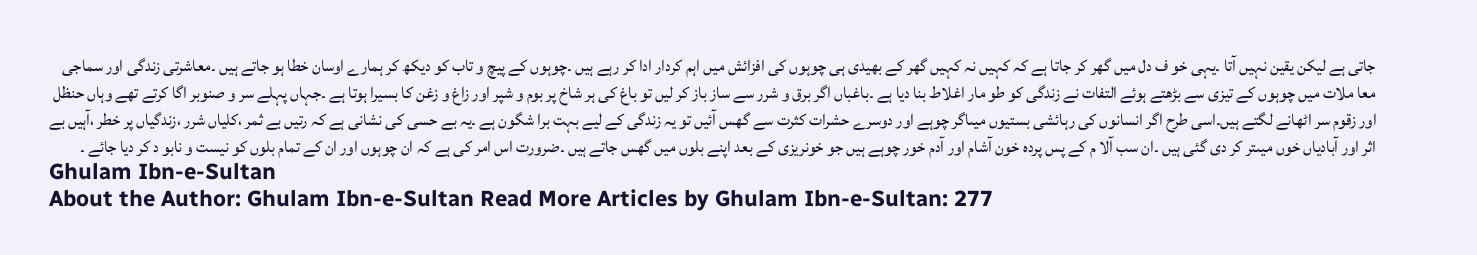جاتی ہے لیکن یقین نہیں آتا ۔یہی خو ف دل میں گھر کر جاتا ہے کہ کہیں نہ کہیں گھر کے بھیدی ہی چوہوں کی افزائش میں اہم کردار ادا کر رہے ہیں ۔چوہوں کے پیچ و تاب کو دیکھ کر ہمارے اوسان خطا ہو جاتے ہیں ۔معاشرتی زندگی اور سماجی معا ملات میں چوہوں کے تیزی سے بڑھتے ہوئے التفات نے زندگی کو طو مار اغلاط بنا دیا ہے ۔باغباں اگر برق و شرر سے ساز باز کر لیں تو باغ کی ہر شاخ پر بوم و شپر اور زاغ و زغن کا بسیرا ہوتا ہے ۔جہاں پہلے سر و صنوبر اگا کرتے تھے وہاں حنظل اور زقوم سر اٹھانے لگتے ہیں۔اسی طرح اگر انسانوں کی رہائشی بستیوں میںاگر چوہے اور دوسرے حشرات کثرت سے گھس آئیں تو یہ زندگی کے لیے بہت برا شگون ہے ۔یہ بے حسی کی نشانی ہے کہ رتیں بے ثمر ،کلیاں شرر ،زندگیاں پر خطر ،آہیں بے اثر اور آبادیاں خوں میںتر کر دی گئی ہیں ۔ان سب آلا م کے پس پردہ خون آشام اور آدم خور چوہے ہیں جو خونریزی کے بعد اپنے بلوں میں گھس جاتے ہیں ۔ضرورت اس امر کی ہے کہ ان چوہوں اور ان کے تمام بلوں کو نیست و نابو د کر دیا جائے ۔
Ghulam Ibn-e-Sultan
About the Author: Ghulam Ibn-e-Sultan Read More Articles by Ghulam Ibn-e-Sultan: 277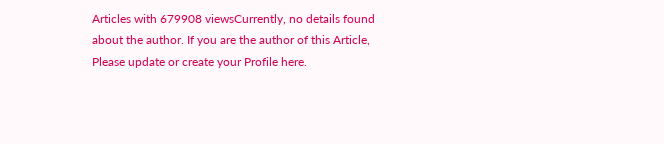Articles with 679908 viewsCurrently, no details found about the author. If you are the author of this Article, Please update or create your Profile here.